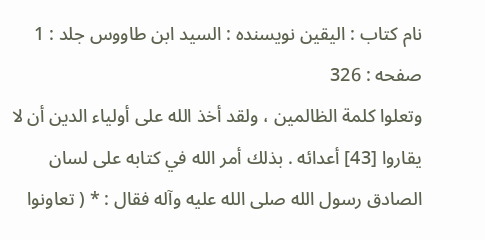نام کتاب : اليقين نویسنده : السيد ابن طاووس جلد : 1 صفحه : 326
وتعلوا كلمة الظالمين ، ولقد أخذ الله على أولياء الدين أن لا يقاروا [43] أعدائه . بذلك أمر الله في كتابه على لسان الصادق رسول الله صلى الله عليه وآله فقال : * ( تعاونوا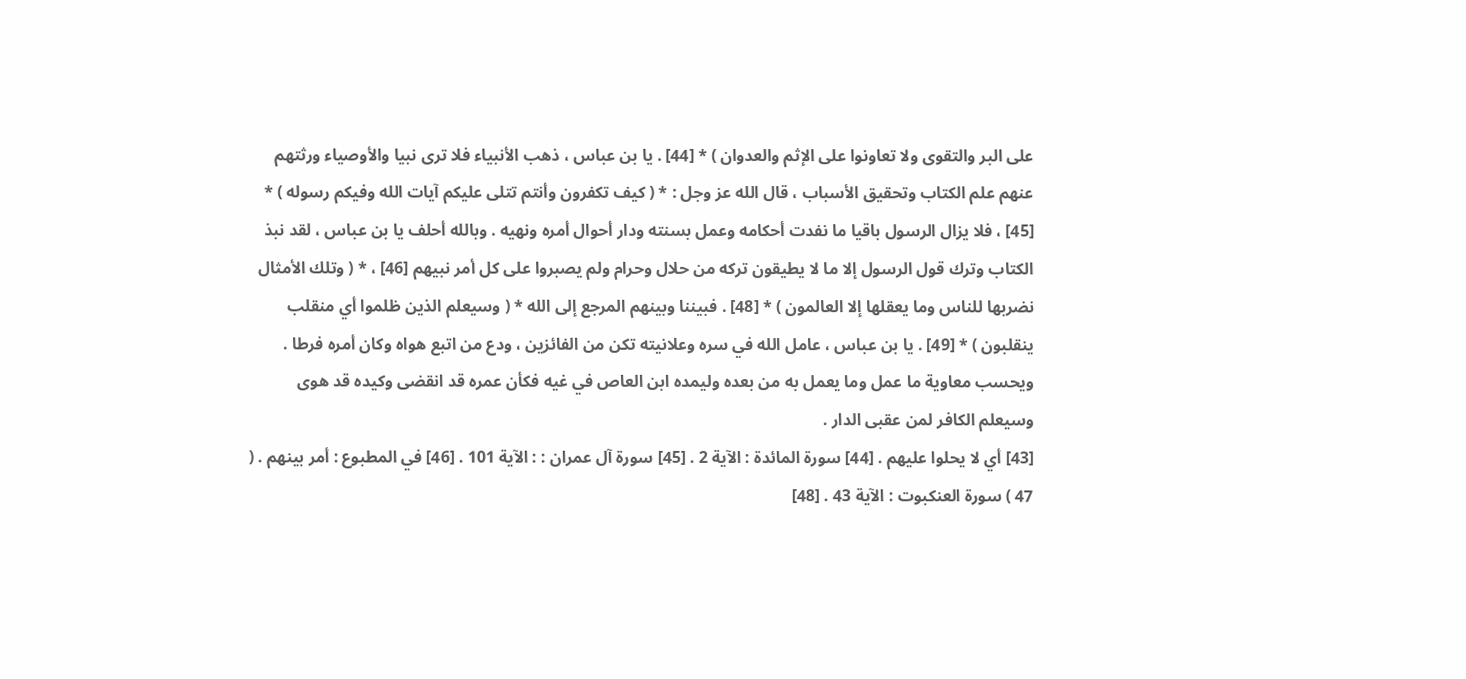على البر والتقوى ولا تعاونوا على الإثم والعدوان ) * [44] . يا بن عباس ، ذهب الأنبياء فلا ترى نبيا والأوصياء ورثتهم عنهم علم الكتاب وتحقيق الأسباب ، قال الله عز وجل : * ( كيف تكفرون وأنتم تتلى عليكم آيات الله وفيكم رسوله ) * [45] ، فلا يزال الرسول باقيا ما نفدت أحكامه وعمل بسنته ودار أحوال أمره ونهيه . وبالله أحلف يا بن عباس ، لقد نبذ الكتاب وترك قول الرسول إلا ما لا يطيقون تركه من حلال وحرام ولم يصبروا على كل أمر نبيهم [46] ، * ( وتلك الأمثال نضربها للناس وما يعقلها إلا العالمون ) * [48] . فبيننا وبينهم المرجع إلى الله * ( وسيعلم الذين ظلموا أي منقلب ينقلبون ) * [49] . يا بن عباس ، عامل الله في سره وعلانيته تكن من الفائزين ، ودع من اتبع هواه وكان أمره فرطا . ويحسب معاوية ما عمل وما يعمل به من بعده وليمده ابن العاص في غيه فكأن عمره قد انقضى وكيده قد هوى وسيعلم الكافر لمن عقبى الدار .
[43] أي لا يحلوا عليهم . [44] سورة المائدة : الآية 2 . [45] سورة آل عمران : : الآية 101 . [46] في المطبوع : أمر بينهم . ( 47 ) سورة العنكبوت : الآية 43 . [48]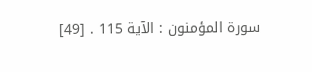سورة المؤمنون : الآية 115 . [49]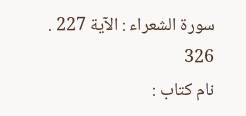سورة الشعراء : الآية 227 .
326
نام کتاب :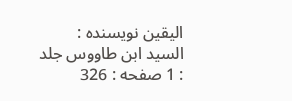اليقين نویسنده : السيد ابن طاووس جلد : 1 صفحه : 326